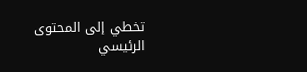تخطي إلى المحتوى الرئيسي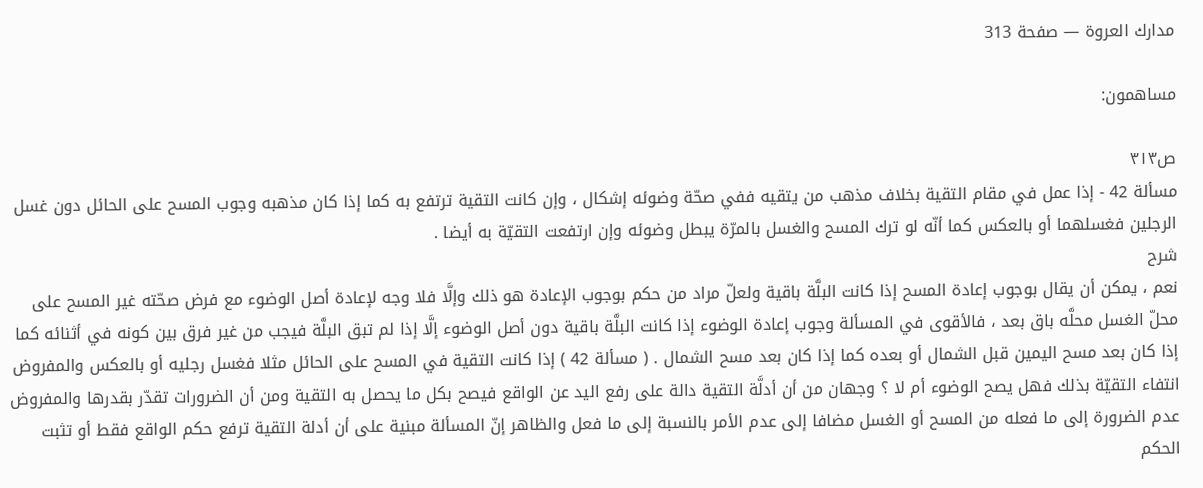مدارك العروة — صفحة 313

مساهمون:

ص٣١٣
مسألة 42 - إذا عمل في مقام التقية بخلاف مذهب من يتقيه ففي صحّة وضوئه إشكال ، وإن كانت التقية ترتفع به كما إذا كان مذهبه وجوب المسح على الحائل دون غسل الرجلين فغسلهما أو بالعكس كما أنّه لو ترك المسح والغسل بالمرّة يبطل وضوئه وإن ارتفعت التقيّة به أيضا .
شرح
نعم ، يمكن أن يقال بوجوب إعادة المسح إذا كانت البلَّة باقية ولعلّ مراد من حكم بوجوب الإعادة هو ذلك وإلَّا فلا وجه لإعادة أصل الوضوء مع فرض صحّته غير المسح على محلّ الغسل محلَّه باق بعد ، فالأقوى في المسألة وجوب إعادة الوضوء إذا كانت البلَّة باقية دون أصل الوضوء إلَّا إذا لم تبق البلَّة فيجب من غير فرق بين كونه في أثنائه كما إذا كان بعد مسح اليمين قبل الشمال أو بعده كما إذا كان بعد مسح الشمال . ( مسألة 42 ) إذا كانت التقية في المسح على الحائل مثلا فغسل رجليه أو بالعكس والمفروض انتفاء التقيّة بذلك فهل يصح الوضوء أم لا ؟ وجهان من أن أدلَّة التقية دالة على رفع اليد عن الواقع فيصح بكل ما يحصل به التقية ومن أن الضرورات تقدّر بقدرها والمفروض عدم الضرورة إلى ما فعله من المسح أو الغسل مضافا إلى عدم الأمر بالنسبة إلى ما فعل والظاهر إنّ المسألة مبنية على أن أدلة التقية ترفع حكم الواقع فقط أو تثبت الحكم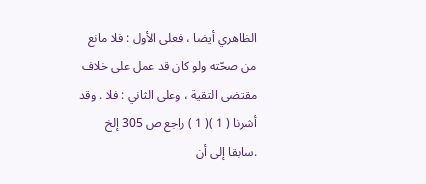الظاهري أيضا ، فعلى الأول : فلا مانع من صحّته ولو كان قد عمل على خلاف مقتضى التقية ، وعلى الثاني : فلا . وقد أشرنا ( 1 )( 1 ) راجع ص 305 إلخ .سابقا إلى أن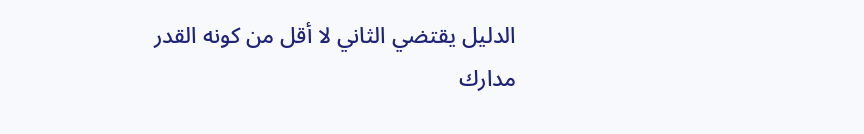الدليل يقتضي الثاني لا أقل من كونه القدر
مدارك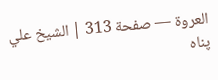العروة — صفحة 313 | الشيخ علي پناه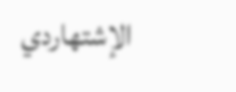الإشتهاردي